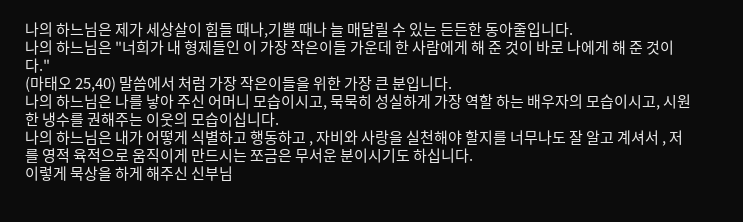나의 하느님은 제가 세상살이 힘들 때나,기쁠 때나 늘 매달릴 수 있는 든든한 동아줄입니다.
나의 하느님은 "너희가 내 형제들인 이 가장 작은이들 가운데 한 사람에게 해 준 것이 바로 나에게 해 준 것이다."
(마태오 25,40) 말씀에서 처럼 가장 작은이들을 위한 가장 큰 분입니다.
나의 하느님은 나를 낳아 주신 어머니 모습이시고, 묵묵히 성실하게 가장 역할 하는 배우자의 모습이시고, 시원한 냉수를 권해주는 이웃의 모습이십니다.
나의 하느님은 내가 어떻게 식별하고 행동하고 , 자비와 사랑을 실천해야 할지를 너무나도 잘 알고 계셔서 , 저를 영적 육적으로 움직이게 만드시는 쪼금은 무서운 분이시기도 하십니다.
이렇게 묵상을 하게 해주신 신부님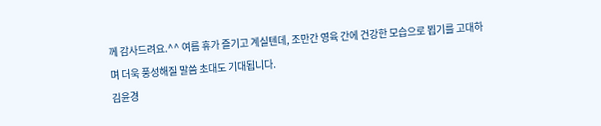께 감사드려요.^^ 여름 휴가 즐기고 계실텐데, 조만간 영육 간에 건강한 모습으로 뵙기를 고대하며 더욱 풍성해질 말씀 초대도 기대됩니다.
김윤경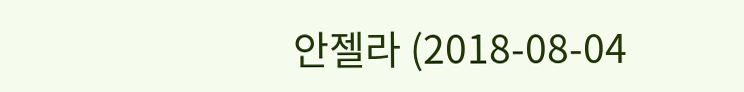안젤라 (2018-08-04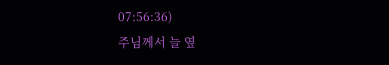07:56:36)
주님께서 늘 옆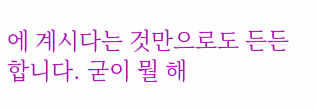에 계시다는 것만으로도 든든합니다. 굳이 뭘 해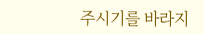주시기를 바라지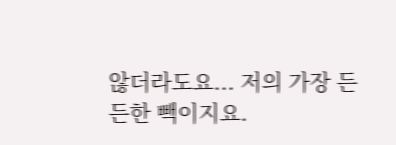않더라도요... 저의 가장 든든한 빽이지요.